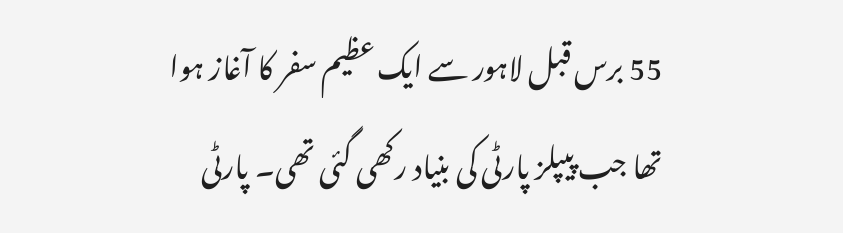55 برس قبل لاہور سے ایک عظیم سفر کا آغاز ہوا تھا جب پیپلز پارٹی کی بنیاد رکھی گئی تھی۔ پارٹی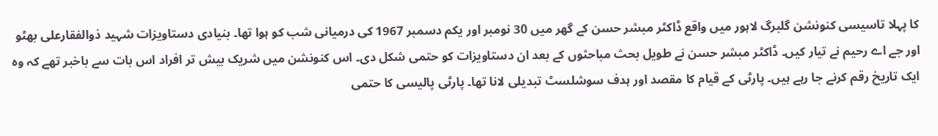کا پہلا تاسیسی کنونشن گلبرگ لاہور میں واقع ڈاکٹر مبشر حسن کے گھر میں 30 نومبر اور یکم دسمبر 1967 کی درمیانی شب کو ہوا تھا۔ بنیادی دستاویزات شہید ذوالفقارعلی بھٹو اور جے اے رحیم نے تیار کیں۔ ڈاکٹر مبشر حسن نے طویل بحث مباحثوں کے بعد ان دستاویزات کو حتمی شکل دی۔ اس کنونشن میں شریک بیش تر افراد اس بات سے باخبر تھے کہ وه ایک تاریخ رقم کرنے جا رہے ہیں۔ پارٹی کے قیام کا مقصد اور ہدف سوشلسٹ تبدیلی لانا تھا۔ پارٹی پالیسی کا حتمی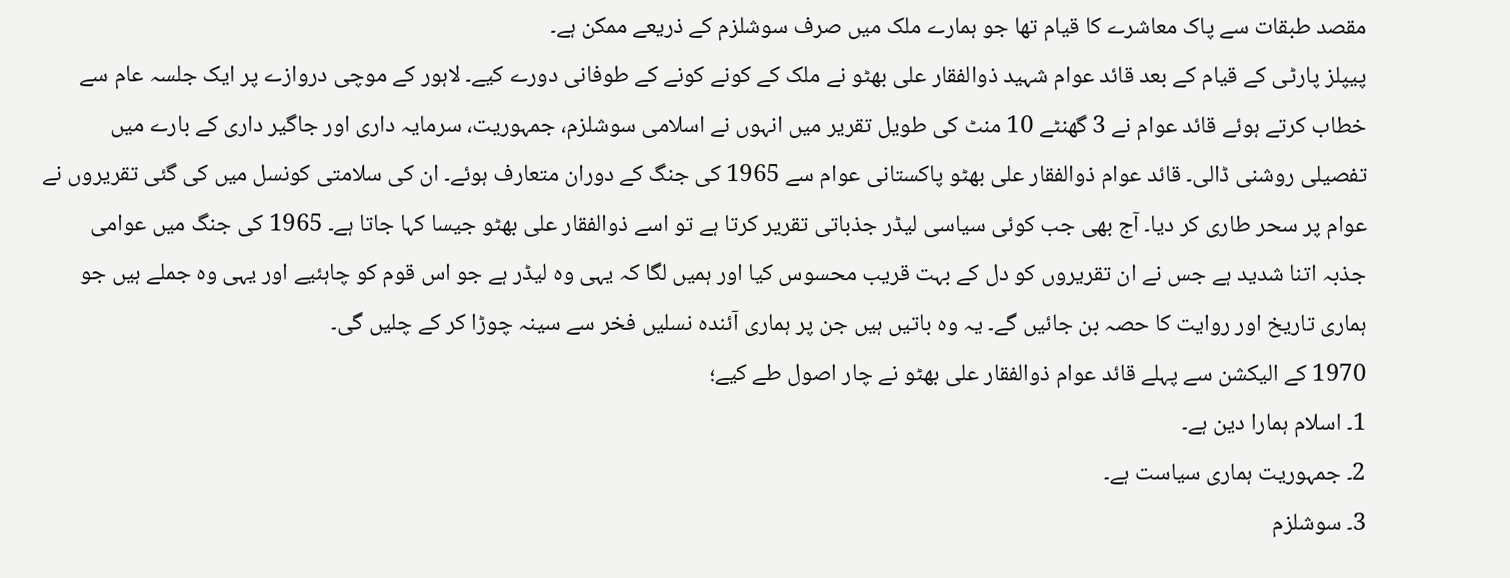مقصد طبقات سے پاک معاشرے کا قیام تھا جو ہمارے ملک میں صرف سوشلزم کے ذریعے ممکن ہے۔
پیپلز پارٹی کے قیام کے بعد قائد عوام شہید ذوالفقار علی بھٹو نے ملک کے کونے کونے کے طوفانی دورے کیے۔ لاہور کے موچی دروازے پر ایک جلسہ عام سے خطاب کرتے ہوئے قائد عوام نے 3 گھنٹے 10 منٹ کی طویل تقریر میں انہوں نے اسلامی سوشلزم، جمہوریت، سرمایہ داری اور جاگیر داری کے بارے میں تفصیلی روشنی ڈالی۔ قائد عوام ذوالفقار علی بھٹو پاکستانی عوام سے 1965 کی جنگ کے دوران متعارف ہوئے۔ ان کی سلامتی کونسل میں کی گئی تقریروں نے عوام پر سحر طاری کر دیا۔ آج بھی جب کوئی سیاسی لیڈر جذباتی تقریر کرتا ہے تو اسے ذوالفقار علی بھٹو جیسا کہا جاتا ہے۔ 1965 کی جنگ میں عوامی جذبہ اتنا شدید ہے جس نے ان تقریروں کو دل کے بہت قریب محسوس کیا اور ہمیں لگا کہ یہی وہ لیڈر ہے جو اس قوم کو چاہئیے اور یہی وہ جملے ہیں جو ہماری تاریخ اور روایت کا حصہ بن جائیں گے۔ یہ وہ باتیں ہیں جن پر ہماری آئندہ نسلیں فخر سے سینہ چوڑا کر کے چلیں گی۔
1970 کے الیکشن سے پہلے قائد عوام ذوالفقار علی بھٹو نے چار اصول طے کیے؛
1۔ اسلام ہمارا دین ہے۔
2۔ جمہوریت ہماری سیاست ہے۔
3۔ سوشلزم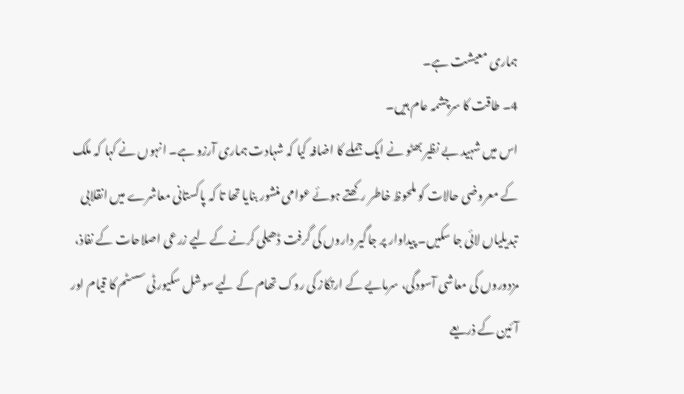ہماری معیشت ہے۔
4۔ طاقت کا سرچشمہ عام ہیں۔
اس میں شہید بے نظیر بھٹو نے ایک جملے کا اضافہ کیا کہ شہادت ہماری آرزو ہے۔ انہوں نے کہا کہ ملک کے معروضی حالات کو ملحوظ خاطر رکھتے ہوئے عوامی منشور بنایا تھا تا کہ پاکستانی معاشرے میں انقلابی تبدیلیاں لائی جا سکیں۔ پیداوار پر جاگیر داروں کی گرفت ڈھیلی کرنے کے لیے زرعی اصلاحات کے نفاذ، مزدوروں کی معاشی آسودگی، سرمایے کے ارتکاز کی روک تھام کے لیے سوشل سکیورٹی سسٹم کا قیام اور آئین کے ذریعے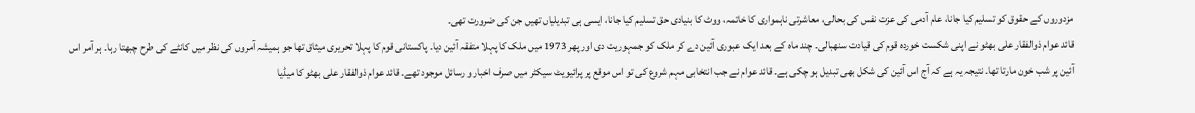مزدوروں کے حقوق کو تسلیم کیا جانا، عام آدمی کی عزت نفس کی بحالی، معاشرتی ناہمواری کا خاتمہ، ووٹ کا بنیادی حق تسلیم کیا جانا، ایسی ہی تبدیلیاں تھیں جن کی ضرورت تھی۔
قائد عوام ذوالفقار علی بھٹو نے اپنی شکست خورده قوم کی قیادت سنھبالی۔ چند ماہ کے بعد ایک عبوری آئین دے کر ملک کو جمہوریت دی اور پھر 1973 میں ملک کا پہلا متفقہ آئین دیا۔ پاکستانی قوم کا پہلا تحریری میثاق تھا جو ہمیشہ آمروں کی نظر میں کانٹے کی طرح چبھتا رہا۔ ہر آمر اس آئین پر شب خون مارتا تھا۔ نتیجہ یہ ہے کہ آج اس آئین کی شکل بھی تبدیل ہو چکی ہے۔ قائد عوام نے جب انتخابی مہم شروع کی تو اس موقع پر پرائیویٹ سیکٹر میں صرف اخبار و رسائل موجود تھے۔ قائد عوام ذوالفقار علی بھٹو کا میڈیا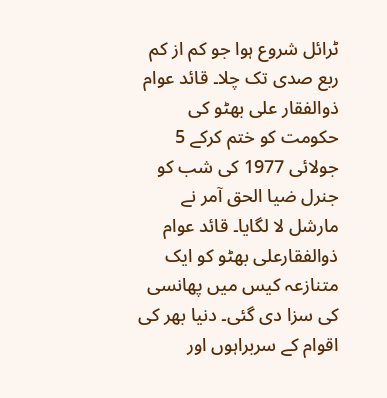ٹرائل شروع ہوا جو کم از کم ربع صدی تک چلا۔ قائد عوام ذوالفقار علی بھٹو کی حکومت کو ختم کرکے 5 جولائی 1977 کی شب کو جنرل ضیا الحق آمر نے مارشل لا لگایا۔ قائد عوام ذوالفقارعلی بھٹو کو ایک متنازعہ کیس میں پھانسی کی سزا دی گئی۔ دنیا بھر کی اقوام کے سربراہوں اور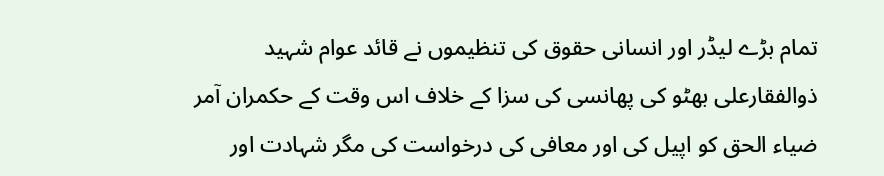تمام بڑے لیڈر اور انسانی حقوق کی تنظیموں نے قائد عوام شہید ذوالفقارعلی بھٹو کی پھانسی کی سزا کے خلاف اس وقت کے حکمران آمر ضیاء الحق کو اپیل کی اور معافی کی درخواست کی مگر شہادت اور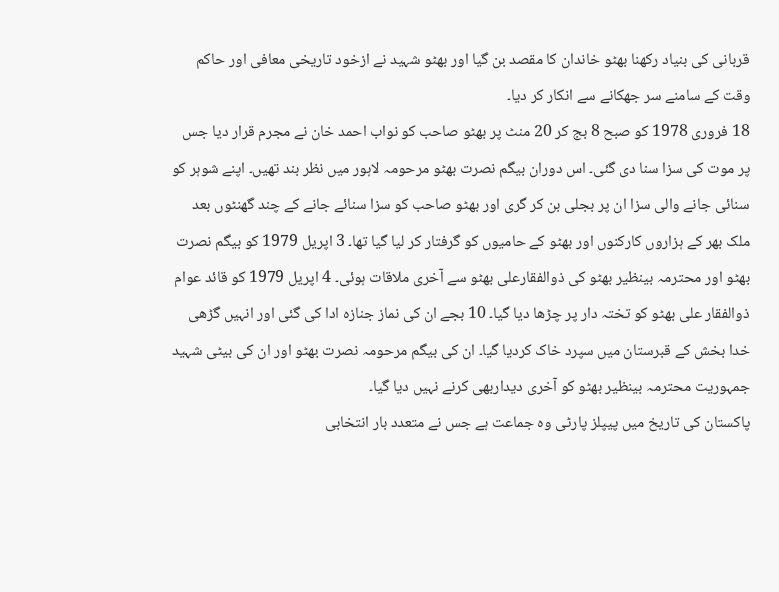قربانی کی بنیاد رکھنا بھٹو خاندان کا مقصد بن گیا اور بھٹو شہید نے ازخود تاریخی معافی اور حاکم وقت کے سامنے سر جھکانے سے انکار کر دیا۔
18 فروری 1978 کو صبح 8 بج کر 20 منٹ پر بھٹو صاحب کو نواب احمد خان نے مجرم قرار دیا جس پر موت کی سزا سنا دی گئی۔ اس دوران بیگم نصرت بھٹو مرحومہ لاہور میں نظر بند تھیں۔ اپنے شوہر کو سنائی جانے والی سزا ان پر بجلی بن کر گری اور بھٹو صاحب کو سزا سنائے جانے کے چند گھنٹوں بعد ملک بھر کے ہزاروں کارکنوں اور بھٹو کے حامیوں کو گرفتار کر لیا گیا تھا۔ 3 اپریل 1979 کو بیگم نصرت بھٹو اور محترمہ بینظیر بھٹو کی ذوالفقارعلی بھٹو سے آخری ملاقات ہوئی۔ 4 اپریل 1979 کو قائد عوام ذوالفقار علی بھٹو کو تختہ دار پر چڑھا دیا گیا۔ 10 بجے ان کی نماز جنازہ ادا کی گئی اور انہیں گڑھی خدا بخش کے قبرستان میں سپرد خاک کردیا گیا۔ ان کی بیگم مرحومہ نصرت بھٹو اور ان کی بیٹی شہید جمہوریت محترمہ بینظیر بھٹو کو آخری دیداربھی کرنے نہیں دیا گیا۔
پاکستان کی تاریخ میں پیپلز پارٹی وہ جماعت ہے جس نے متعدد بار انتخابی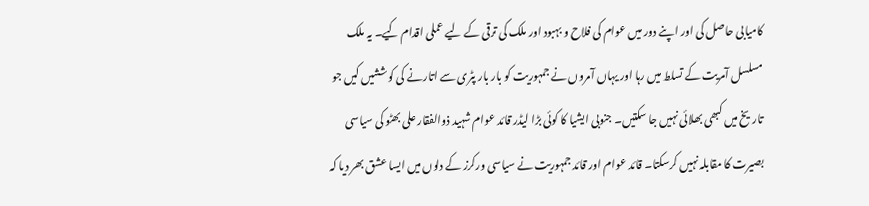کامیابی حاصل کی اور اپنے دور میں عوام کی فلاح و بہبود اور ملک کی ترقی کے لیے عملی اقدام کیے۔ یہ ملک مسلسل آمریت کے تسلط میں رہا اور یہاں آمروں نے جمہوریت کو بار بار پٹری سے اتارنے کی کوششیں کیں جو تاریخ میں کبھی بھلائی نہیں جا سکتیں۔ جنوبی ایشیا کا کوئی بڑا لیڈر قائد عوام شہید ذوالفقار علی بھٹو کی سیاسی بصیرت کا مقابلہ نہیں کرسکتا۔ قائد عوام اور قائد جمہوریت نے سیاسی ورکرز کے دلوں میں ایسا عشق بھر دیا کہ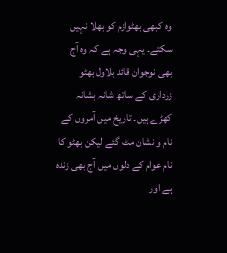وہ کبھی بھٹوازم کو بھلا نہیں سکتے۔ یہی وجہ ہے کہ وہ آج بھی نوجوان قائد بلاول بھٹو زرداری کے ساتھ شانہ بشانہ کھڑے ہیں۔ تاریخ میں آمروں کے نام و نشان مٹ گئے لیکن بھٹو کا نام عوام کے دلوں میں آج بھی زندہ ہے اور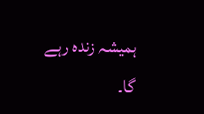ہمیشہ زندہ رہے گا۔